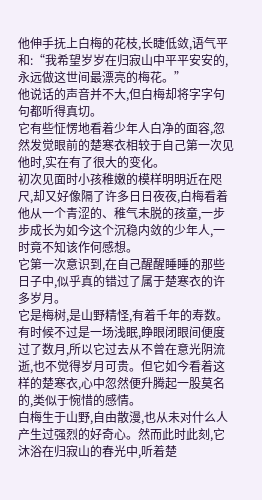他伸手抚上白梅的花枝,长睫低敛,语气平和:“我希望岁岁在归寂山中平平安安的,永远做这世间最漂亮的梅花。”
他说话的声音并不大,但白梅却将字字句句都听得真切。
它有些怔愣地看着少年人白净的面容,忽然发觉眼前的楚寒衣相较于自己第一次见他时,实在有了很大的变化。
初次见面时小孩稚嫩的模样明明近在咫尺,却又好像隔了许多日日夜夜,白梅看着他从一个青涩的、稚气未脱的孩童,一步步成长为如今这个沉稳内敛的少年人,一时竟不知该作何感想。
它第一次意识到,在自己醒醒睡睡的那些日子中,似乎真的错过了属于楚寒衣的许多岁月。
它是梅树,是山野精怪,有着千年的寿数。有时候不过是一场浅眠,睁眼闭眼间便度过了数月,所以它过去从不曾在意光阴流逝,也不觉得岁月可贵。但它如今看着这样的楚寒衣,心中忽然便升腾起一股莫名的,类似于惋惜的感情。
白梅生于山野,自由散漫,也从未对什么人产生过强烈的好奇心。然而此时此刻,它沐浴在归寂山的春光中,听着楚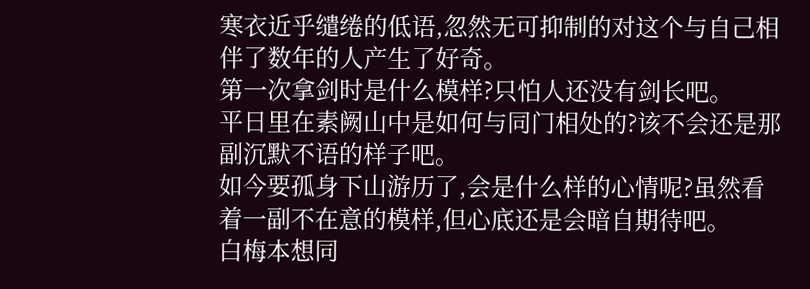寒衣近乎缱绻的低语,忽然无可抑制的对这个与自己相伴了数年的人产生了好奇。
第一次拿剑时是什么模样?只怕人还没有剑长吧。
平日里在素阙山中是如何与同门相处的?该不会还是那副沉默不语的样子吧。
如今要孤身下山游历了,会是什么样的心情呢?虽然看着一副不在意的模样,但心底还是会暗自期待吧。
白梅本想同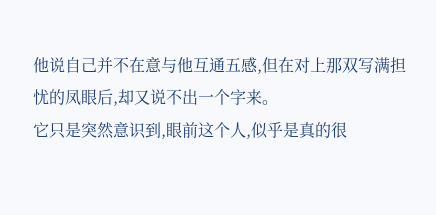他说自己并不在意与他互通五感,但在对上那双写满担忧的凤眼后,却又说不出一个字来。
它只是突然意识到,眼前这个人,似乎是真的很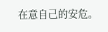在意自己的安危。